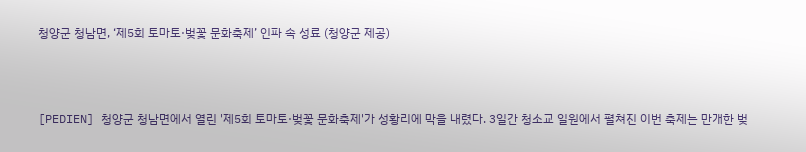청양군 청남면, ‘제5회 토마토·벚꽃 문화축제’ 인파 속 성료 (청양군 제공)



[PEDIEN] 청양군 청남면에서 열린 '제5회 토마토·벚꽃 문화축제'가 성황리에 막을 내렸다. 3일간 청소교 일원에서 펼쳐진 이번 축제는 만개한 벚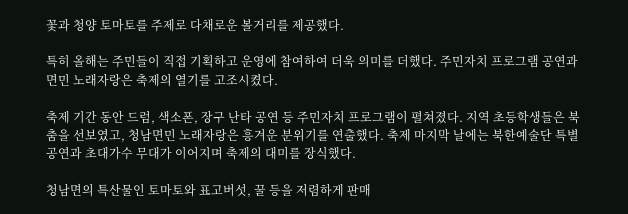꽃과 청양 토마토를 주제로 다채로운 볼거리를 제공했다.

특히 올해는 주민들이 직접 기획하고 운영에 참여하여 더욱 의미를 더했다. 주민자치 프로그램 공연과 면민 노래자랑은 축제의 열기를 고조시켰다.

축제 기간 동안 드럼, 색소폰, 장구 난타 공연 등 주민자치 프로그램이 펼쳐졌다. 지역 초등학생들은 북춤을 선보였고, 청남면민 노래자랑은 흥겨운 분위기를 연출했다. 축제 마지막 날에는 북한예술단 특별 공연과 초대가수 무대가 이어지며 축제의 대미를 장식했다.

청남면의 특산물인 토마토와 표고버섯, 꿀 등을 저렴하게 판매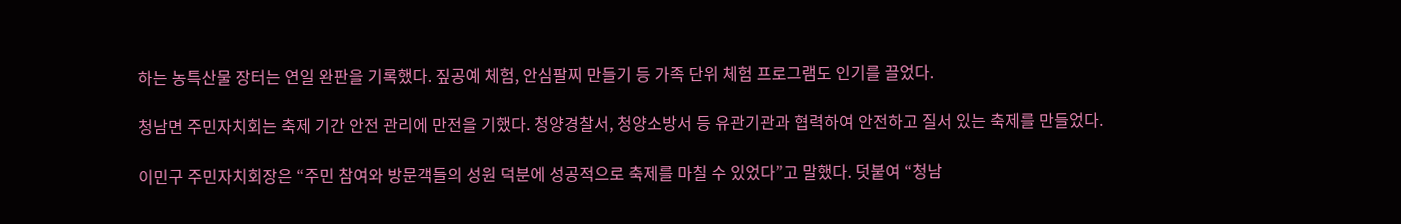하는 농특산물 장터는 연일 완판을 기록했다. 짚공예 체험, 안심팔찌 만들기 등 가족 단위 체험 프로그램도 인기를 끌었다.

청남면 주민자치회는 축제 기간 안전 관리에 만전을 기했다. 청양경찰서, 청양소방서 등 유관기관과 협력하여 안전하고 질서 있는 축제를 만들었다.

이민구 주민자치회장은 “주민 참여와 방문객들의 성원 덕분에 성공적으로 축제를 마칠 수 있었다”고 말했다. 덧붙여 “청남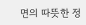면의 따뜻한 정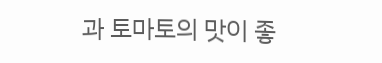과 토마토의 맛이 좋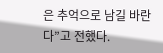은 추억으로 남길 바란다”고 전했다.